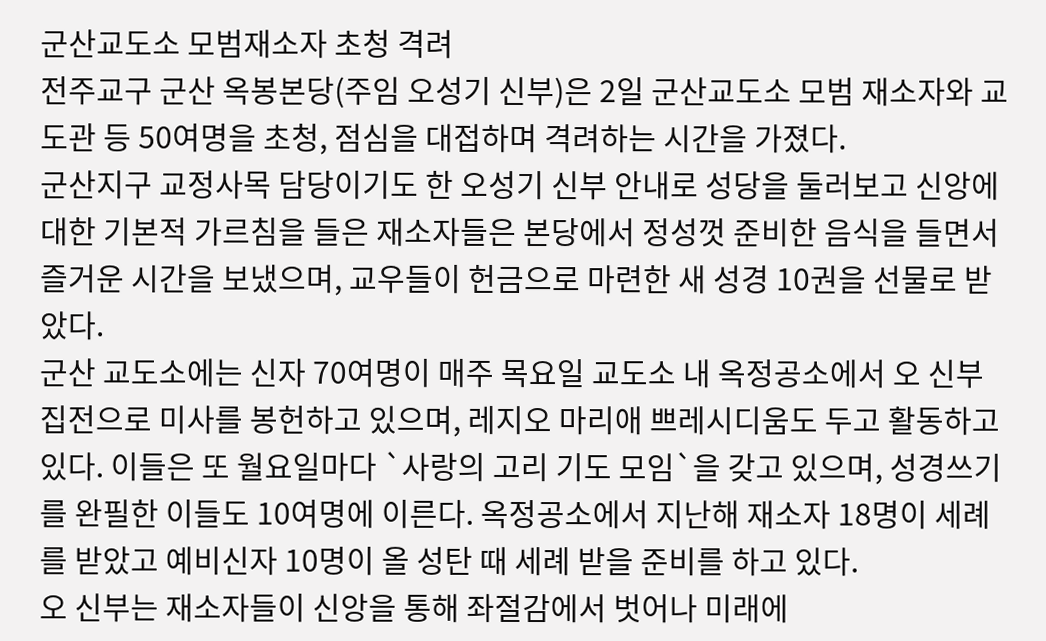군산교도소 모범재소자 초청 격려
전주교구 군산 옥봉본당(주임 오성기 신부)은 2일 군산교도소 모범 재소자와 교도관 등 50여명을 초청, 점심을 대접하며 격려하는 시간을 가졌다.
군산지구 교정사목 담당이기도 한 오성기 신부 안내로 성당을 둘러보고 신앙에 대한 기본적 가르침을 들은 재소자들은 본당에서 정성껏 준비한 음식을 들면서 즐거운 시간을 보냈으며, 교우들이 헌금으로 마련한 새 성경 10권을 선물로 받았다.
군산 교도소에는 신자 70여명이 매주 목요일 교도소 내 옥정공소에서 오 신부 집전으로 미사를 봉헌하고 있으며, 레지오 마리애 쁘레시디움도 두고 활동하고 있다. 이들은 또 월요일마다 `사랑의 고리 기도 모임`을 갖고 있으며, 성경쓰기를 완필한 이들도 10여명에 이른다. 옥정공소에서 지난해 재소자 18명이 세례를 받았고 예비신자 10명이 올 성탄 때 세례 받을 준비를 하고 있다.
오 신부는 재소자들이 신앙을 통해 좌절감에서 벗어나 미래에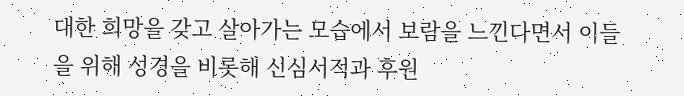대한 희망을 갖고 살아가는 모습에서 보람을 느낀다면서 이들을 위해 성경을 비롯해 신심서적과 후원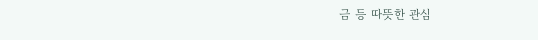금 등 따뜻한 관심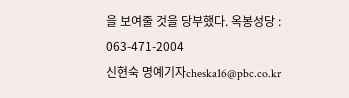을 보여줄 것을 당부했다. 옥봉성당 : 063-471-2004
신현숙 명예기자cheska16@pbc.co.kr